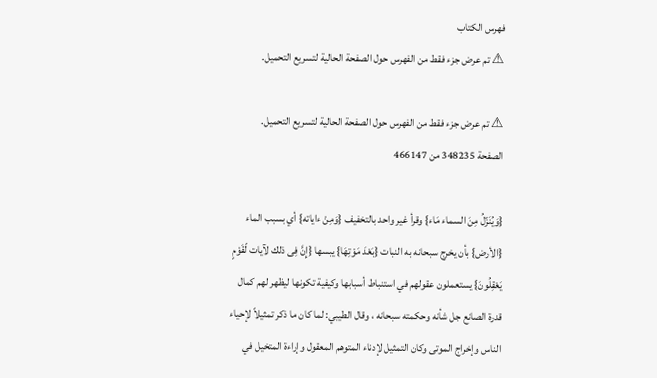فهرس الكتاب
⚠ تم عرض جزء فقط من الفهرس حول الصفحة الحالية لتسريع التحميل.

⚠ تم عرض جزء فقط من الفهرس حول الصفحة الحالية لتسريع التحميل.
الصفحة 348235 من 466147

{وَيُنَزّلُ مِنَ السماء مَاء} وقرأ غير واحد بالتخفيف {وَمِنْ ءاياته} أي بسبب الماء {الأرض} بأن يخرج سبحانه به النبات {بَعْدَ مَوْتِهَا} يبسها {إِنَّ فِى ذلك لآيات لّقَوْمٍ يَعْقِلُونَ} يستعملون عقولهم في استنباط أسبابها وكيفية تكونها ليظهر لهم كمال قدرة الصانع جل شأنه وحكمته سبحانه ، وقال الطيبي: لما كان ما ذكر تمثيلاً لإحياء الناس وإخراج الموتى وكان التمثيل لإدناء المتوهم المعقول وإراءة المتخيل في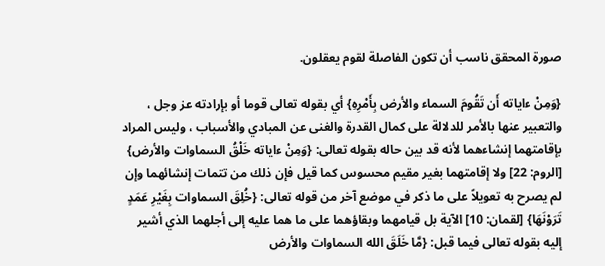صورة المحقق ناسب أن تكون الفاصلة لقوم يعقلون.

{وَمِنْ ءاياته أَن تَقُومَ السماء والأرض بِأَمْرِهِ} أي بقوله تعالى قوما أو بإرادته عز وجل ، والتعبير عنها بالأمر للدلالة على كمال القدرة والغنى عن المبادي والأسباب ، وليس المراد بإقامتهما إنشاءهما لأنه قد بين حاله بقوله تعالى: {وَمِنْ ءاياته خَلْقُ السماوات والأرض} [الروم: 22] ولا إقامتهما بغير مقيم محسوس كما قيل فإن ذلك من تتمات إنشائهما وإن لم يصرح به تعويلاً على ما ذكر في موضع آخر من قوله تعالى: {خُلِقَ السماوات بِغَيْرِ عَمَدٍ تَرَوْنَهَا} [لقمان: 10] الآية بل قيامهما وبقاؤهما على ما هما عليه إلى أجلهما الذي أشير إليه بقوله تعالى فيما قبل: {مَّا خَلَقَ الله السماوات والأرض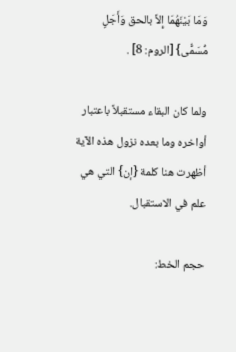وَمَا بَيْنَهُمَا إِلاَّ بالحق وَأَجَلٍ مُّسَمًّى} [الروم: 8] .

ولما كان البقاء مستقبلاً باعتبار أواخره وما بعده نزول هذه الآية أظهرت هنا كلمة {إن} التي هي علم في الاستقبال.

حجم الخط: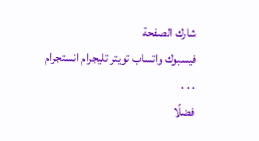شارك الصفحة
فيسبوك واتساب تويتر تليجرام انستجرام
. . .
فضلًا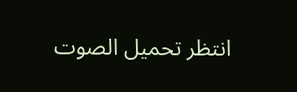انتظر تحميل الصوت